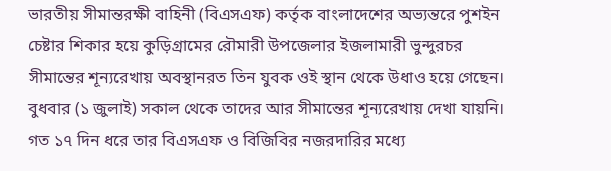ভারতীয় সীমান্তরক্ষী বাহিনী (বিএসএফ) কর্তৃক বাংলাদেশের অভ্যন্তরে পুশইন চেষ্টার শিকার হয়ে কুড়িগ্রামের রৌমারী উপজেলার ইজলামারী ভুন্দুরচর সীমান্তের শূন্যরেখায় অবস্থানরত তিন যুবক ওই স্থান থেকে উধাও হয়ে গেছেন। বুধবার (১ জুলাই) সকাল থেকে তাদের আর সীমান্তের শূন্যরেখায় দেখা যায়নি। গত ১৭ দিন ধরে তার বিএসএফ ও বিজিবির নজরদারির মধ্যে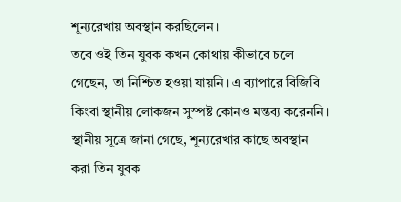শূন্যরেখায় অবস্থান করছিলেন।
তবে ওই তিন যুবক কখন কোথায় কীভাবে চলে গেছেন, তা নিশ্চিত হওয়া যায়নি। এ ব্যাপারে বিজিবি কিংবা স্থানীয় লোকজন সুস্পষ্ট কোনও মন্তব্য করেননি।
স্থানীয় সূত্রে জানা গেছে, শূন্যরেখার কাছে অবস্থান করা তিন যুবক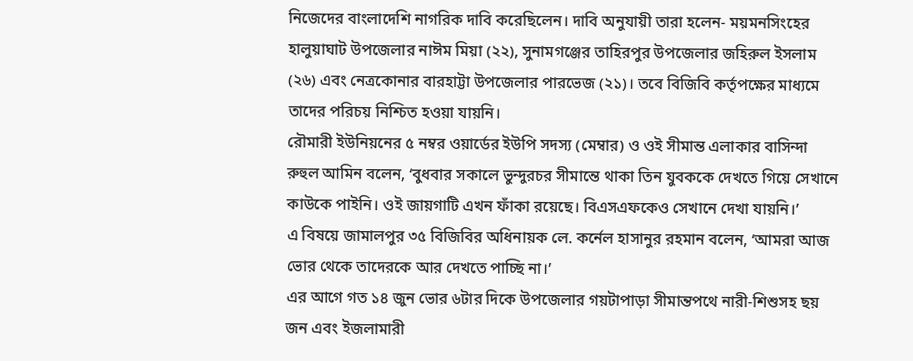নিজেদের বাংলাদেশি নাগরিক দাবি করেছিলেন। দাবি অনুযায়ী তারা হলেন- ময়মনসিংহের হালুয়াঘাট উপজেলার নাঈম মিয়া (২২), সুনামগঞ্জের তাহিরপুর উপজেলার জহিরুল ইসলাম (২৬) এবং নেত্রকোনার বারহাট্টা উপজেলার পারভেজ (২১)। তবে বিজিবি কর্তৃপক্ষের মাধ্যমে তাদের পরিচয় নিশ্চিত হওয়া যায়নি।
রৌমারী ইউনিয়নের ৫ নম্বর ওয়ার্ডের ইউপি সদস্য (মেম্বার) ও ওই সীমান্ত এলাকার বাসিন্দা রুহুল আমিন বলেন, ‘বুধবার সকালে ভুন্দুরচর সীমান্তে থাকা তিন যুবককে দেখতে গিয়ে সেখানে কাউকে পাইনি। ওই জায়গাটি এখন ফাঁকা রয়েছে। বিএসএফকেও সেখানে দেখা যায়নি।’
এ বিষয়ে জামালপুর ৩৫ বিজিবির অধিনায়ক লে. কর্নেল হাসানুর রহমান বলেন, ‘আমরা আজ ভোর থেকে তাদেরকে আর দেখতে পাচ্ছি না।’
এর আগে গত ১৪ জুন ভোর ৬টার দিকে উপজেলার গয়টাপাড়া সীমান্তপথে নারী-শিশুসহ ছয় জন এবং ইজলামারী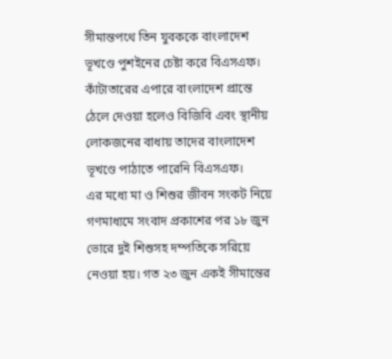সীমান্তপথে তিন যুবককে বাংলাদেশ ভূখণ্ডে পুশইনের চেষ্টা করে বিএসএফ। কাঁটাতারের এপারে বাংলাদেশ প্রান্তে ঠেলে দেওয়া হলেও বিজিবি এবং স্থানীয় লোকজনের বাধায় তাদের বাংলাদেশ ভূখণ্ডে পাঠাতে পারেনি বিএসএফ।
এর মধ্যে মা ও শিশুর জীবন সংকট নিয়ে গণমাধ্যমে সংবাদ প্রকাশের পর ১৮ জুন ভোরে দুই শিশুসহ দম্পতিকে সরিয়ে নেওয়া হয়। গত ২৩ জুন একই সীমান্তের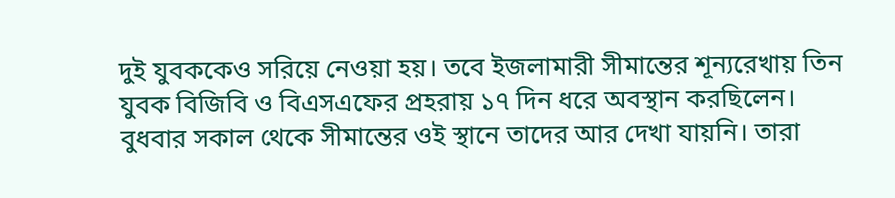দুই যুবককেও সরিয়ে নেওয়া হয়। তবে ইজলামারী সীমান্তের শূন্যরেখায় তিন যুবক বিজিবি ও বিএসএফের প্রহরায় ১৭ দিন ধরে অবস্থান করছিলেন। বুধবার সকাল থেকে সীমান্তের ওই স্থানে তাদের আর দেখা যায়নি। তারা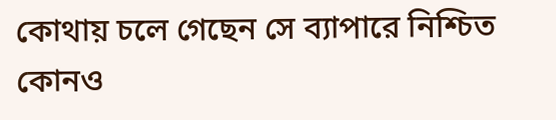কোথায় চলে গেছেন সে ব্যাপারে নিশ্চিত কোনও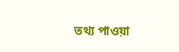তথ্য পাওয়া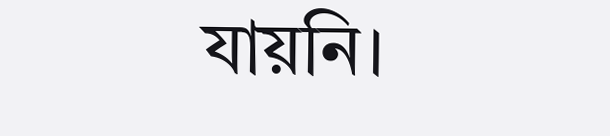যায়নি।